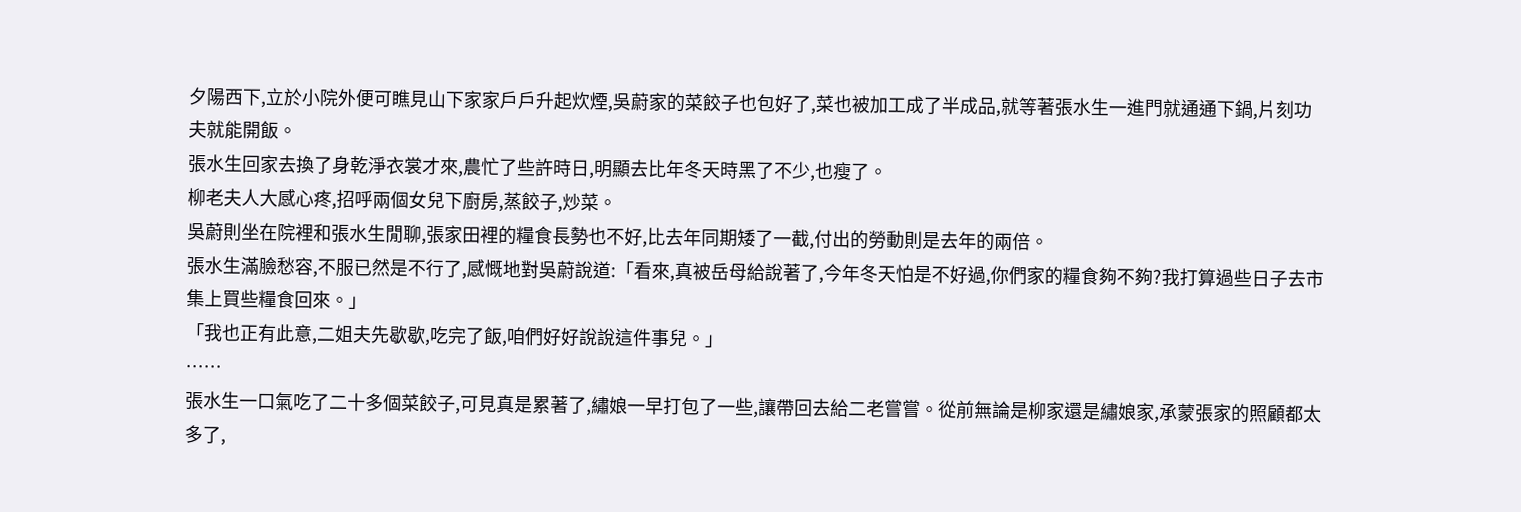夕陽西下,立於小院外便可瞧見山下家家戶戶升起炊煙,吳蔚家的菜餃子也包好了,菜也被加工成了半成品,就等著張水生一進門就通通下鍋,片刻功夫就能開飯。
張水生回家去換了身乾淨衣裳才來,農忙了些許時日,明顯去比年冬天時黑了不少,也瘦了。
柳老夫人大感心疼,招呼兩個女兒下廚房,蒸餃子,炒菜。
吳蔚則坐在院裡和張水生閒聊,張家田裡的糧食長勢也不好,比去年同期矮了一截,付出的勞動則是去年的兩倍。
張水生滿臉愁容,不服已然是不行了,感慨地對吳蔚說道:「看來,真被岳母給說著了,今年冬天怕是不好過,你們家的糧食夠不夠?我打算過些日子去市集上買些糧食回來。」
「我也正有此意,二姐夫先歇歇,吃完了飯,咱們好好說說這件事兒。」
……
張水生一口氣吃了二十多個菜餃子,可見真是累著了,繡娘一早打包了一些,讓帶回去給二老嘗嘗。從前無論是柳家還是繡娘家,承蒙張家的照顧都太多了,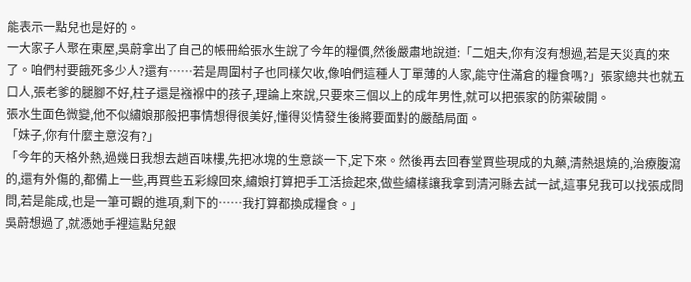能表示一點兒也是好的。
一大家子人聚在東屋,吳蔚拿出了自己的帳冊給張水生說了今年的糧價,然後嚴肅地說道:「二姐夫,你有沒有想過,若是天災真的來了。咱們村要餓死多少人?還有……若是周圍村子也同樣欠收,像咱們這種人丁單薄的人家,能守住滿倉的糧食嗎?」張家總共也就五口人,張老爹的腿腳不好,柱子還是襁褓中的孩子,理論上來說,只要來三個以上的成年男性,就可以把張家的防禦破開。
張水生面色微變,他不似繡娘那般把事情想得很美好,懂得災情發生後將要面對的嚴酷局面。
「妹子,你有什麼主意沒有?」
「今年的天格外熱,過幾日我想去趟百味樓,先把冰塊的生意談一下,定下來。然後再去回春堂買些現成的丸藥,清熱退燒的,治療腹瀉的,還有外傷的,都備上一些,再買些五彩線回來,繡娘打算把手工活撿起來,做些繡樣讓我拿到清河縣去試一試,這事兒我可以找張成問問,若是能成,也是一筆可觀的進項,剩下的……我打算都換成糧食。」
吳蔚想過了,就憑她手裡這點兒銀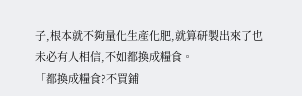子,根本就不夠量化生產化肥,就算研製出來了也未必有人相信,不如都換成糧食。
「都換成糧食?不買鋪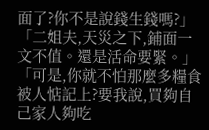面了?你不是說錢生錢嗎?」
「二姐夫,天災之下,鋪面一文不值。還是活命要緊。」
「可是,你就不怕那麼多糧食被人惦記上?要我說,買夠自己家人夠吃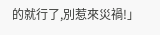的就行了,別惹來災禍!」